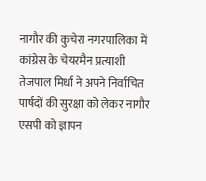नागौर की कुचेरा नगरपालिका में कांग्रेस के चेयरमैन प्रत्याशी तेजपाल मिर्धा ने अपने निर्वाचित पार्षदों की सुरक्षा को लेकर नागौर एसपी को ज्ञापन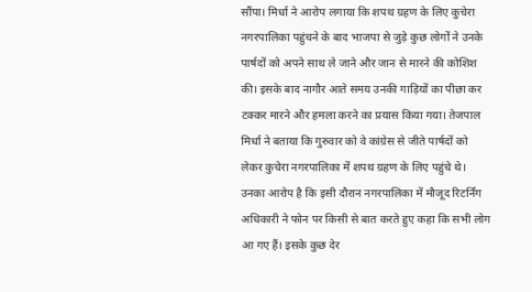सौंपा। मिर्धा ने आरोप लगाया कि शपथ ग्रहण के लिए कुचेरा नगरपालिका पहुंचने के बाद भाजपा से जुड़े कुछ लोगों ने उनके पार्षदों को अपने साथ ले जाने और जान से मारने की कोशिश की। इसके बाद नागौर आते समय उनकी गाड़ियों का पीछा कर टक्कर मारने और हमला करने का प्रयास किया गया। तेजपाल मिर्धा ने बताया कि गुरुवार को वे कांग्रेस से जीते पार्षदों को लेकर कुचेरा नगरपालिका में शपथ ग्रहण के लिए पहुंचे थे। उनका आरोप है कि इसी दौरान नगरपालिका में मौजूद रिटर्निंग अधिकारी ने फोन पर किसी से बात करते हुए कहा कि सभी लोग आ गए हैं। इसके कुछ देर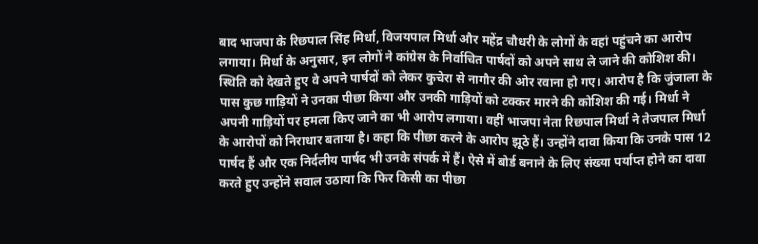बाद भाजपा के रिछपाल सिंह मिर्धा, विजयपाल मिर्धा और महेंद्र चौधरी के लोगों के वहां पहुंचने का आरोप लगाया। मिर्धा के अनुसार, इन लोगों ने कांग्रेस के निर्वाचित पार्षदों को अपने साथ ले जाने की कोशिश की। स्थिति को देखते हुए वे अपने पार्षदों को लेकर कुचेरा से नागौर की ओर रवाना हो गए। आरोप है कि जुंजाला के पास कुछ गाड़ियों ने उनका पीछा किया और उनकी गाड़ियों को टक्कर मारने की कोशिश की गई। मिर्धा ने अपनी गाड़ियों पर हमला किए जाने का भी आरोप लगाया। वहीं भाजपा नेता रिछपाल मिर्धा ने तेजपाल मिर्धा के आरोपों को निराधार बताया है। कहा कि पीछा करने के आरोप झूठे हैं। उन्होंने दावा किया कि उनके पास 12 पार्षद हैं और एक निर्दलीय पार्षद भी उनके संपर्क में हैं। ऐसे में बोर्ड बनाने के लिए संख्या पर्याप्त होने का दावा करते हुए उन्होंने सवाल उठाया कि फिर किसी का पीछा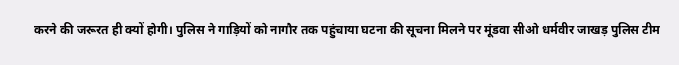करने की जरूरत ही क्यों होगी। पुलिस ने गाड़ियों को नागौर तक पहुंचाया घटना की सूचना मिलने पर मूंडवा सीओ धर्मवीर जाखड़ पुलिस टीम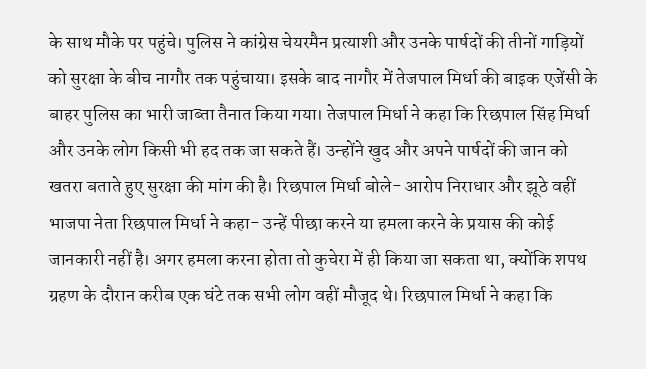के साथ मौके पर पहुंचे। पुलिस ने कांग्रेस चेयरमैन प्रत्याशी और उनके पार्षदों की तीनों गाड़ियों को सुरक्षा के बीच नागौर तक पहुंचाया। इसके बाद नागौर में तेजपाल मिर्धा की बाइक एजेंसी के बाहर पुलिस का भारी जाब्ता तैनात किया गया। तेजपाल मिर्धा ने कहा कि रिछपाल सिंह मिर्धा और उनके लोग किसी भी हद तक जा सकते हैं। उन्होंने खुद और अपने पार्षदों की जान को खतरा बताते हुए सुरक्षा की मांग की है। रिछपाल मिर्धा बोले- आरोप निराधार और झूठे वहीं भाजपा नेता रिछपाल मिर्धा ने कहा- उन्हें पीछा करने या हमला करने के प्रयास की कोई जानकारी नहीं है। अगर हमला करना होता तो कुचेरा में ही किया जा सकता था, क्योंकि शपथ ग्रहण के दौरान करीब एक घंटे तक सभी लोग वहीं मौजूद थे। रिछपाल मिर्धा ने कहा कि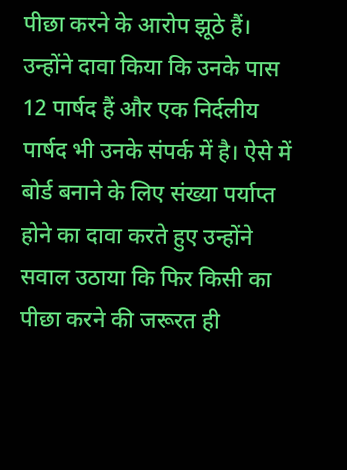पीछा करने के आरोप झूठे हैं। उन्होंने दावा किया कि उनके पास 12 पार्षद हैं और एक निर्दलीय पार्षद भी उनके संपर्क में है। ऐसे में बोर्ड बनाने के लिए संख्या पर्याप्त होने का दावा करते हुए उन्होंने सवाल उठाया कि फिर किसी का पीछा करने की जरूरत ही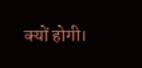क्यों होगी।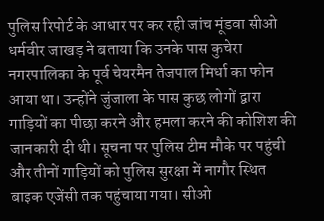पुलिस रिपोर्ट के आधार पर कर रही जांच मूंडवा सीओ धर्मवीर जाखड़ ने बताया कि उनके पास कुचेरा नगरपालिका के पूर्व चेयरमैन तेजपाल मिर्धा का फोन आया था। उन्होंने जुंजाला के पास कुछ लोगों द्वारा गाड़ियों का पीछा करने और हमला करने की कोशिश की जानकारी दी थी। सूचना पर पुलिस टीम मौके पर पहुंची और तीनों गाड़ियों को पुलिस सुरक्षा में नागौर स्थित बाइक एजेंसी तक पहुंचाया गया। सीओ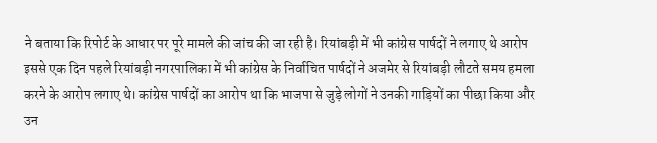ने बताया कि रिपोर्ट के आधार पर पूरे मामले की जांच की जा रही है। रियांबड़ी में भी कांग्रेस पार्षदों ने लगाए थे आरोप इससे एक दिन पहले रियांबड़ी नगरपालिका में भी कांग्रेस के निर्वाचित पार्षदों ने अजमेर से रियांबड़ी लौटते समय हमला करने के आरोप लगाए थे। कांग्रेस पार्षदों का आरोप था कि भाजपा से जुड़े लोगों ने उनकी गाड़ियों का पीछा किया और उन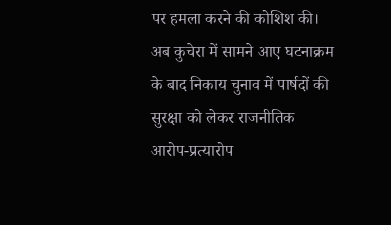पर हमला करने की कोशिश की। अब कुचेरा में सामने आए घटनाक्रम के बाद निकाय चुनाव में पार्षदों की सुरक्षा को लेकर राजनीतिक आरोप-प्रत्यारोप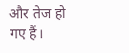और तेज हो गए हैं।